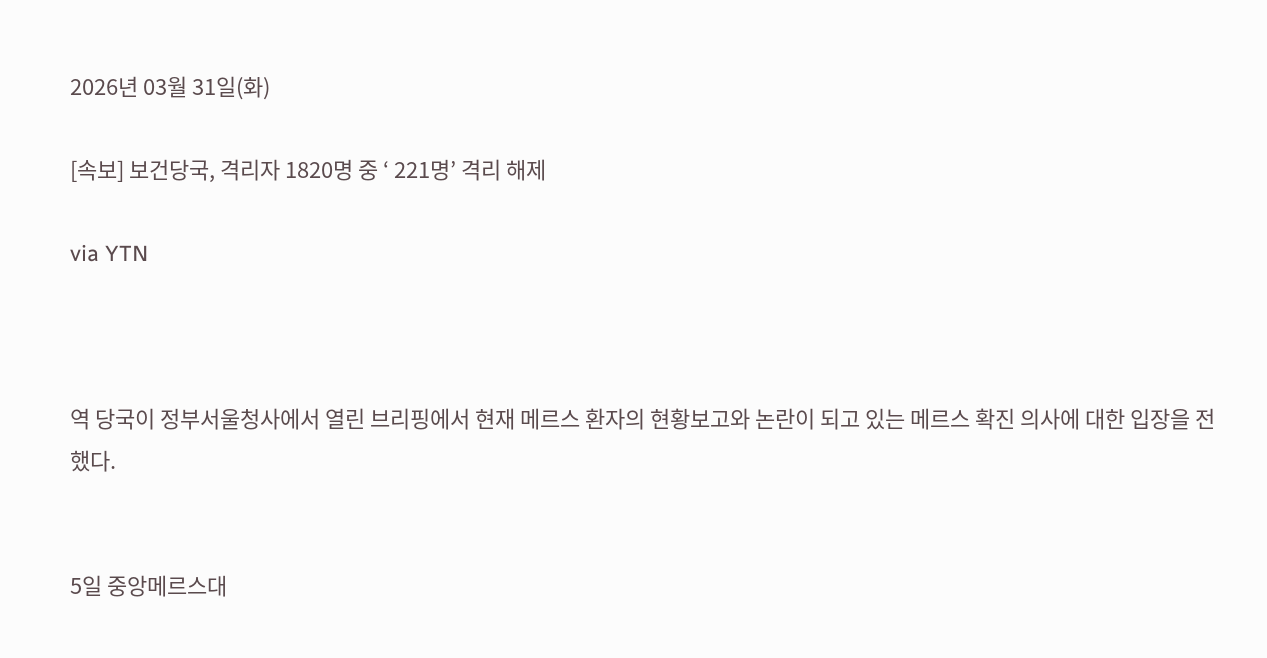2026년 03월 31일(화)

[속보] 보건당국, 격리자 1820명 중 ‘ 221명’ 격리 해제

via YTN



역 당국이 정부서울청사에서 열린 브리핑에서 현재 메르스 환자의 현황보고와 논란이 되고 있는 메르스 확진 의사에 대한 입장을 전했다.


5일 중앙메르스대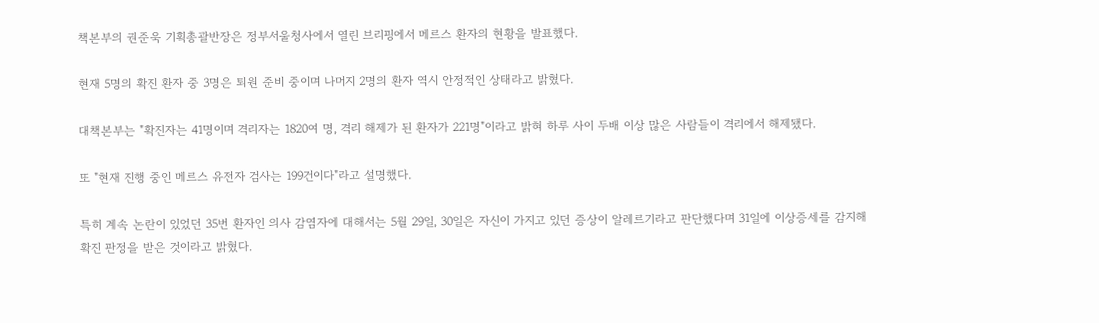책본부의 권준욱 기획총괄반장은 정부서울청사에서 열린 브리핑에서 메르스 환자의 현황을 발표했다.

현재 5명의 확진 환자 중 3명은 퇴원 준비 중이며 나머지 2명의 환자 역시 안정적인 상태라고 밝혔다.

대책본부는 "확진자는 41명이며 격리자는 1820여 명, 격리 해제가 된 환자가 221명"이라고 밝혀 하루 사이 두배 이상 많은 사람들이 격리에서 해제됐다.

또 "현재 진행 중인 메르스 유전자 검사는 199건이다"라고 설명했다.

특히 계속 논란이 있었던 35번 환자인 의사 감염자에 대해서는 5월 29일, 30일은 자신이 가지고 있던 증상이 알레르기라고 판단했다며 31일에 이상증세를 감지해 확진 판정을 받은 것이라고 밝혔다.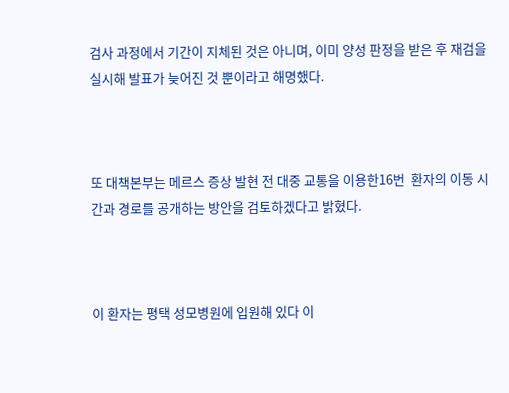검사 과정에서 기간이 지체된 것은 아니며, 이미 양성 판정을 받은 후 재검을 실시해 발표가 늦어진 것 뿐이라고 해명했다.



또 대책본부는 메르스 증상 발현 전 대중 교통을 이용한16번  환자의 이동 시간과 경로를 공개하는 방안을 검토하겠다고 밝혔다.



이 환자는 평택 성모병원에 입원해 있다 이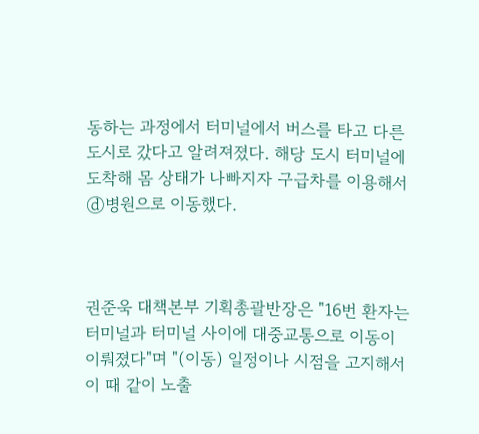동하는 과정에서 터미널에서 버스를 타고 다른 도시로 갔다고 알려져졌다. 해당 도시 터미널에 도착해 몸 상태가 나빠지자 구급차를 이용해서 ⓓ병원으로 이동했다.



권준욱 대책본부 기획총괄반장은 "16번 환자는 터미널과 터미널 사이에 대중교통으로 이동이 이뤄졌다"며 "(이동) 일정이나 시점을 고지해서 이 때 같이 노출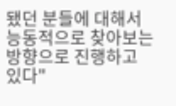됐던 분들에 대해서 능동적으로 찾아보는 방향으로 진행하고 있다"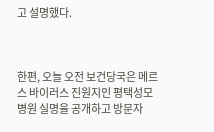고 설명했다.



한편, 오늘 오전 보건당국은 메르스 바이러스 진원지인 평택성모병원 실명을 공개하고 방문자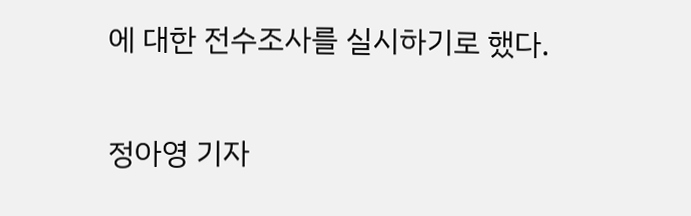에 대한 전수조사를 실시하기로 했다.

정아영 기자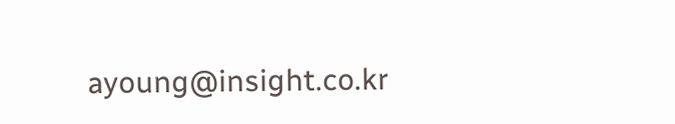ayoung@insight.co.kr